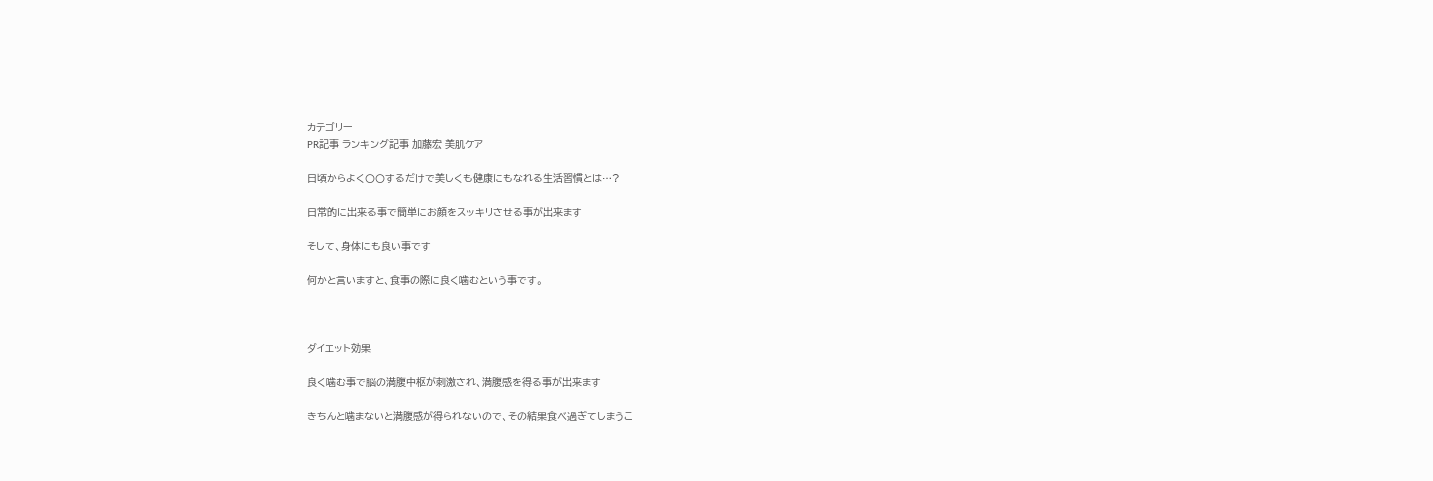カテゴリー
PR記事 ランキング記事 加藤宏 美肌ケア

日頃からよく〇〇するだけで美しくも健康にもなれる生活習慣とは…?

日常的に出来る事で簡単にお顔をスッキリさせる事が出来ます

そして、身体にも良い事です

何かと言いますと、食事の際に良く噛むという事です。



ダイエット効果

良く噛む事で脳の満腹中枢が刺激され、満腹感を得る事が出来ます

きちんと噛まないと満腹感が得られないので、その結果食べ過ぎてしまうこ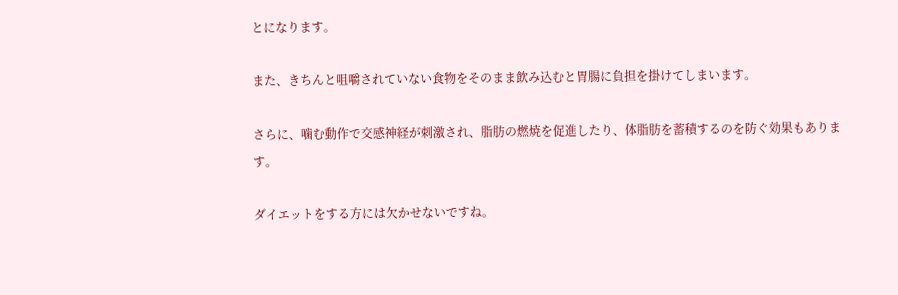とになります。

また、きちんと咀嚼されていない食物をそのまま飲み込むと胃腸に負担を掛けてしまいます。

さらに、噛む動作で交感神経が刺激され、脂肪の燃焼を促進したり、体脂肪を蓄積するのを防ぐ効果もあります。

ダイエットをする方には欠かせないですね。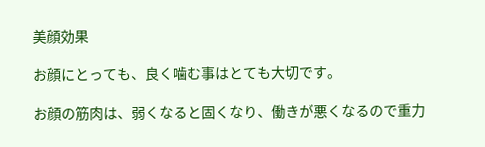美顔効果

お顔にとっても、良く噛む事はとても大切です。

お顔の筋肉は、弱くなると固くなり、働きが悪くなるので重力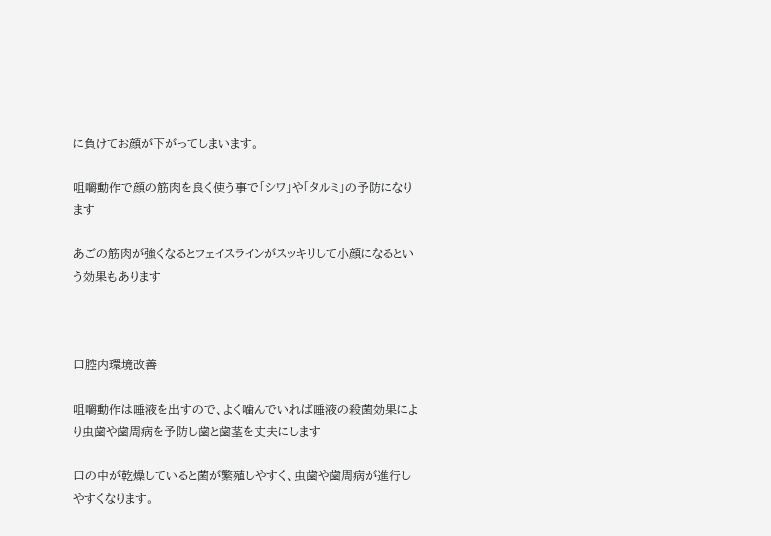に負けてお顔が下がってしまいます。

咀嚼動作で顔の筋肉を良く使う事で「シワ」や「タルミ」の予防になります

あごの筋肉が強くなるとフェイスラインがスッキリして小顔になるという効果もあります



口腔内環境改善

咀嚼動作は唾液を出すので、よく噛んでいれば唾液の殺菌効果により虫歯や歯周病を予防し歯と歯茎を丈夫にします

口の中が乾燥していると菌が繁殖しやすく、虫歯や歯周病が進行しやすくなります。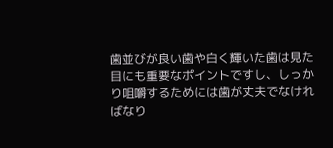歯並びが良い歯や白く輝いた歯は見た目にも重要なポイントですし、しっかり咀嚼するためには歯が丈夫でなければなり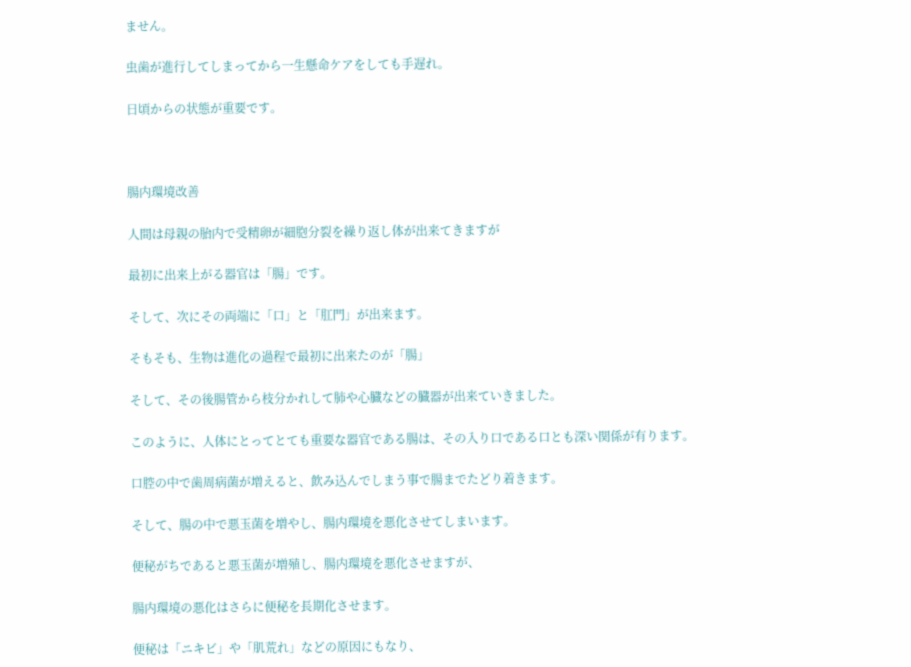ません。

虫歯が進行してしまってから一生懸命ケアをしても手遅れ。

日頃からの状態が重要です。



腸内環境改善

人間は母親の胎内で受精卵が細胞分裂を繰り返し体が出来てきますが

最初に出来上がる器官は「腸」です。

そして、次にその両端に「口」と「肛門」が出来ます。

そもそも、生物は進化の過程で最初に出来たのが「腸」

そして、その後腸管から枝分かれして肺や心臓などの臓器が出来ていきました。

このように、人体にとってとても重要な器官である腸は、その入り口である口とも深い関係が有ります。

口腔の中で歯周病菌が増えると、飲み込んでしまう事で腸までたどり着きます。

そして、腸の中で悪玉菌を増やし、腸内環境を悪化させてしまいます。

便秘がちであると悪玉菌が増殖し、腸内環境を悪化させますが、

腸内環境の悪化はさらに便秘を長期化させます。

便秘は「ニキビ」や「肌荒れ」などの原因にもなり、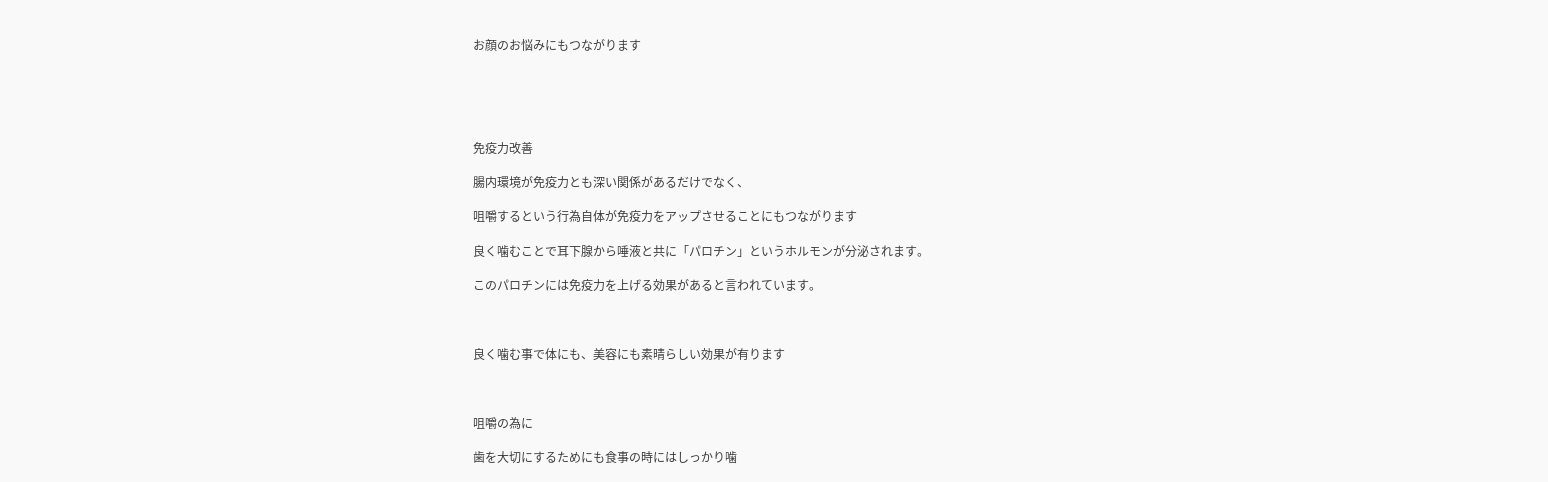お顔のお悩みにもつながります





免疫力改善

腸内環境が免疫力とも深い関係があるだけでなく、

咀嚼するという行為自体が免疫力をアップさせることにもつながります

良く噛むことで耳下腺から唾液と共に「パロチン」というホルモンが分泌されます。

このパロチンには免疫力を上げる効果があると言われています。



良く噛む事で体にも、美容にも素晴らしい効果が有ります



咀嚼の為に

歯を大切にするためにも食事の時にはしっかり噛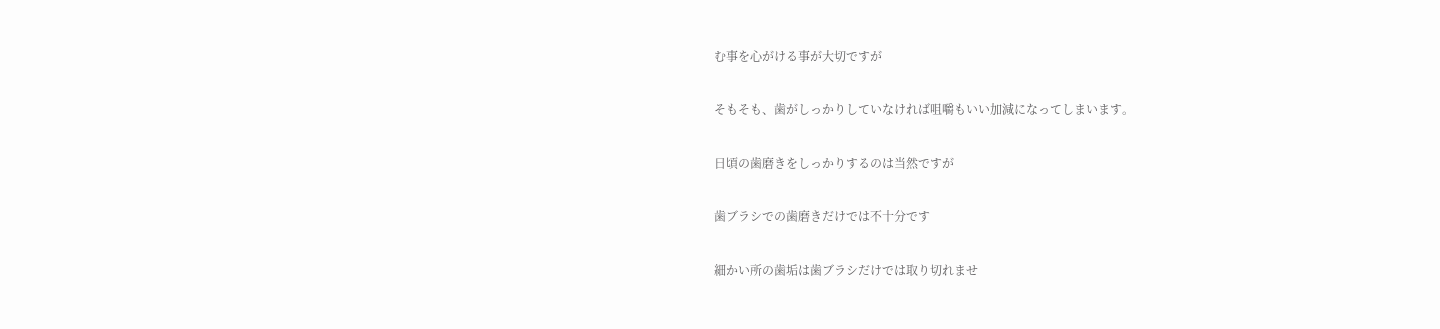む事を心がける事が大切ですが

そもそも、歯がしっかりしていなければ咀嚼もいい加減になってしまいます。

日頃の歯磨きをしっかりするのは当然ですが

歯ブラシでの歯磨きだけでは不十分です

細かい所の歯垢は歯ブラシだけでは取り切れませ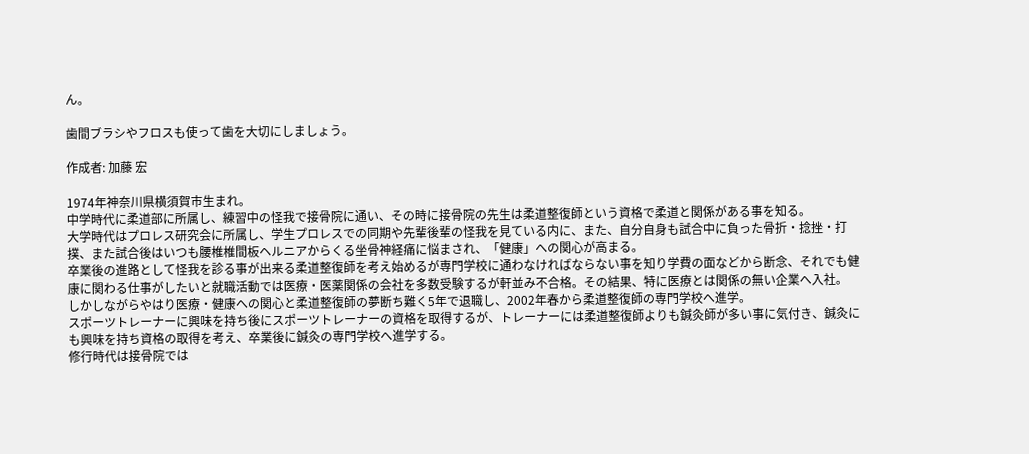ん。

歯間ブラシやフロスも使って歯を大切にしましょう。

作成者: 加藤 宏

1974年神奈川県横須賀市生まれ。
中学時代に柔道部に所属し、練習中の怪我で接骨院に通い、その時に接骨院の先生は柔道整復師という資格で柔道と関係がある事を知る。
大学時代はプロレス研究会に所属し、学生プロレスでの同期や先輩後輩の怪我を見ている内に、また、自分自身も試合中に負った骨折・捻挫・打撲、また試合後はいつも腰椎椎間板ヘルニアからくる坐骨神経痛に悩まされ、「健康」への関心が高まる。
卒業後の進路として怪我を診る事が出来る柔道整復師を考え始めるが専門学校に通わなければならない事を知り学費の面などから断念、それでも健康に関わる仕事がしたいと就職活動では医療・医薬関係の会社を多数受験するが軒並み不合格。その結果、特に医療とは関係の無い企業へ入社。
しかしながらやはり医療・健康への関心と柔道整復師の夢断ち難く5年で退職し、2002年春から柔道整復師の専門学校へ進学。
スポーツトレーナーに興味を持ち後にスポーツトレーナーの資格を取得するが、トレーナーには柔道整復師よりも鍼灸師が多い事に気付き、鍼灸にも興味を持ち資格の取得を考え、卒業後に鍼灸の専門学校へ進学する。
修行時代は接骨院では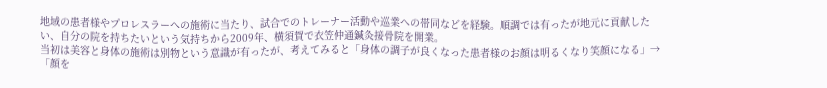地域の患者様やプロレスラーへの施術に当たり、試合でのトレーナー活動や巡業への帯同などを経験。順調では有ったが地元に貢献したい、自分の院を持ちたいという気持ちから2009年、横須賀で衣笠仲通鍼灸接骨院を開業。
当初は美容と身体の施術は別物という意識が有ったが、考えてみると「身体の調子が良くなった患者様のお顔は明るくなり笑顔になる」→「顔を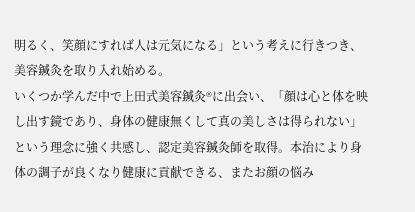明るく、笑顔にすれば人は元気になる」という考えに行きつき、美容鍼灸を取り入れ始める。
いくつか学んだ中で上田式美容鍼灸®に出会い、「顔は心と体を映し出す鏡であり、身体の健康無くして真の美しさは得られない」という理念に強く共感し、認定美容鍼灸師を取得。本治により身体の調子が良くなり健康に貢献できる、またお顔の悩み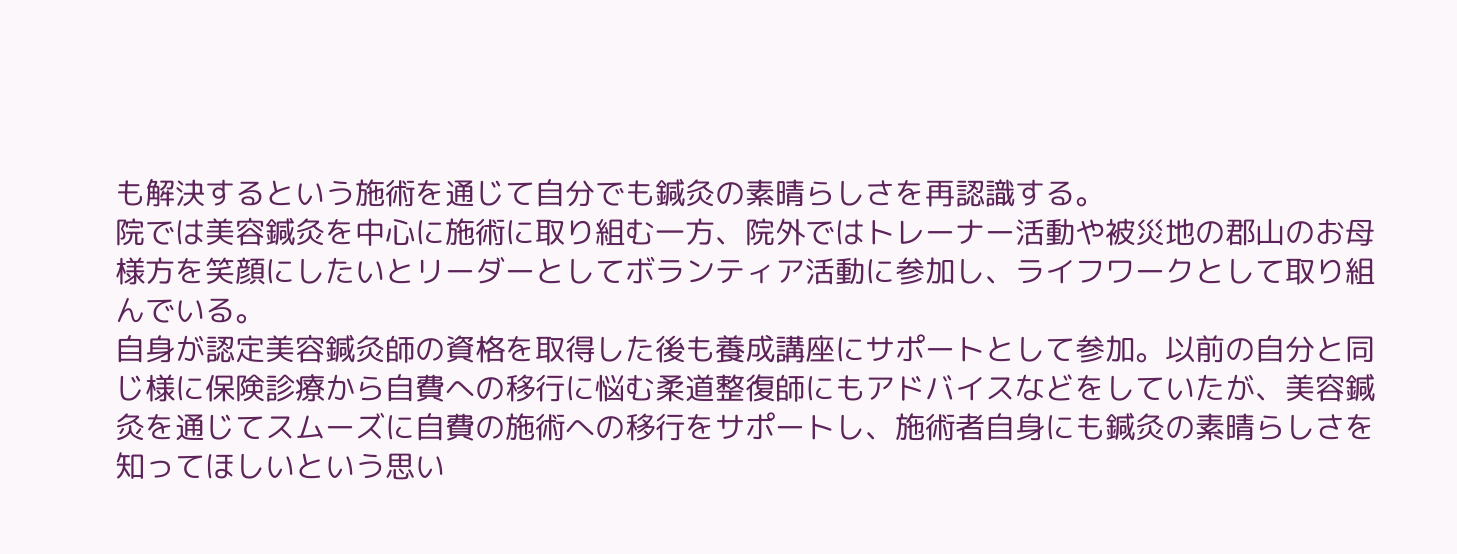も解決するという施術を通じて自分でも鍼灸の素晴らしさを再認識する。
院では美容鍼灸を中心に施術に取り組む一方、院外ではトレーナー活動や被災地の郡山のお母様方を笑顔にしたいとリーダーとしてボランティア活動に参加し、ライフワークとして取り組んでいる。
自身が認定美容鍼灸師の資格を取得した後も養成講座にサポートとして参加。以前の自分と同じ様に保険診療から自費への移行に悩む柔道整復師にもアドバイスなどをしていたが、美容鍼灸を通じてスムーズに自費の施術への移行をサポートし、施術者自身にも鍼灸の素晴らしさを知ってほしいという思い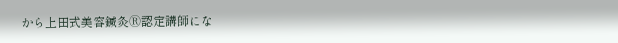から上田式美容鍼灸Ⓡ認定講師にな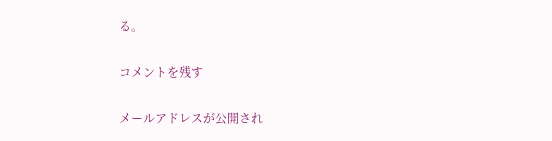る。

コメントを残す

メールアドレスが公開され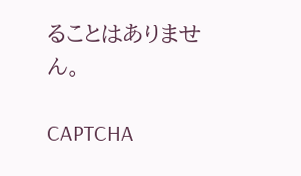ることはありません。

CAPTCHA